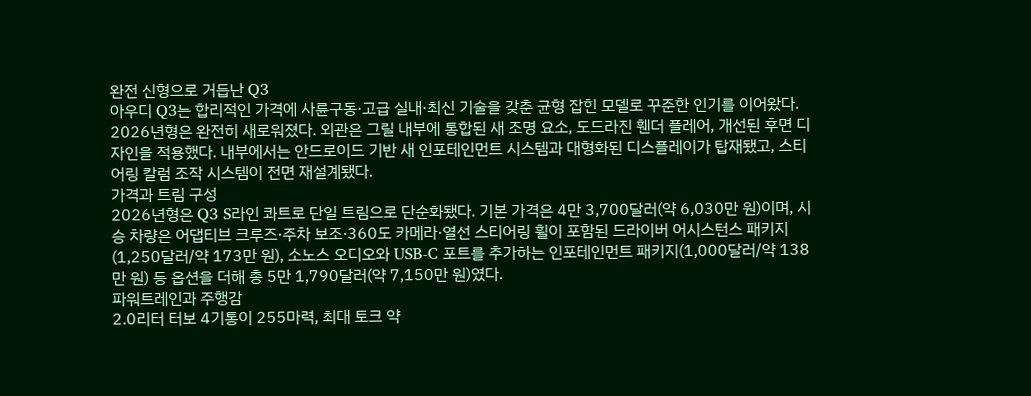완전 신형으로 거듭난 Q3
아우디 Q3는 합리적인 가격에 사륜구동·고급 실내·최신 기술을 갖춘 균형 잡힌 모델로 꾸준한 인기를 이어왔다. 2026년형은 완전히 새로워졌다. 외관은 그릴 내부에 통합된 새 조명 요소, 도드라진 휀더 플레어, 개선된 후면 디자인을 적용했다. 내부에서는 안드로이드 기반 새 인포테인먼트 시스템과 대형화된 디스플레이가 탑재됐고, 스티어링 칼럼 조작 시스템이 전면 재설계됐다.
가격과 트림 구성
2026년형은 Q3 S라인 콰트로 단일 트림으로 단순화됐다. 기본 가격은 4만 3,700달러(약 6,030만 원)이며, 시승 차량은 어댑티브 크루즈·주차 보조·360도 카메라·열선 스티어링 휠이 포함된 드라이버 어시스턴스 패키지(1,250달러/약 173만 원), 소노스 오디오와 USB-C 포트를 추가하는 인포테인먼트 패키지(1,000달러/약 138만 원) 등 옵션을 더해 총 5만 1,790달러(약 7,150만 원)였다.
파워트레인과 주행감
2.0리터 터보 4기통이 255마력, 최대 토크 약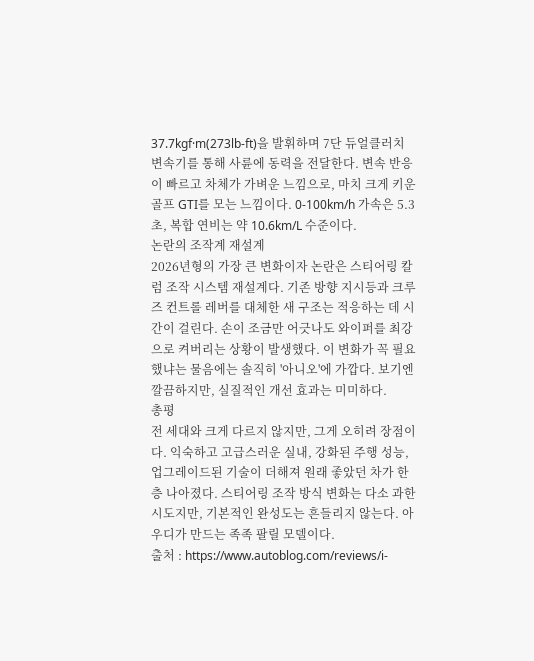37.7kgf·m(273lb-ft)을 발휘하며 7단 듀얼클러치 변속기를 통해 사륜에 동력을 전달한다. 변속 반응이 빠르고 차체가 가벼운 느낌으로, 마치 크게 키운 골프 GTI를 모는 느낌이다. 0-100km/h 가속은 5.3초, 복합 연비는 약 10.6km/L 수준이다.
논란의 조작계 재설계
2026년형의 가장 큰 변화이자 논란은 스티어링 칼럼 조작 시스템 재설계다. 기존 방향 지시등과 크루즈 컨트롤 레버를 대체한 새 구조는 적응하는 데 시간이 걸린다. 손이 조금만 어긋나도 와이퍼를 최강으로 켜버리는 상황이 발생했다. 이 변화가 꼭 필요했냐는 물음에는 솔직히 '아니오'에 가깝다. 보기엔 깔끔하지만, 실질적인 개선 효과는 미미하다.
총평
전 세대와 크게 다르지 않지만, 그게 오히려 장점이다. 익숙하고 고급스러운 실내, 강화된 주행 성능, 업그레이드된 기술이 더해져 원래 좋았던 차가 한층 나아졌다. 스티어링 조작 방식 변화는 다소 과한 시도지만, 기본적인 완성도는 흔들리지 않는다. 아우디가 만드는 족족 팔릴 모델이다.
출처 : https://www.autoblog.com/reviews/i-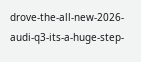drove-the-all-new-2026-audi-q3-its-a-huge-step-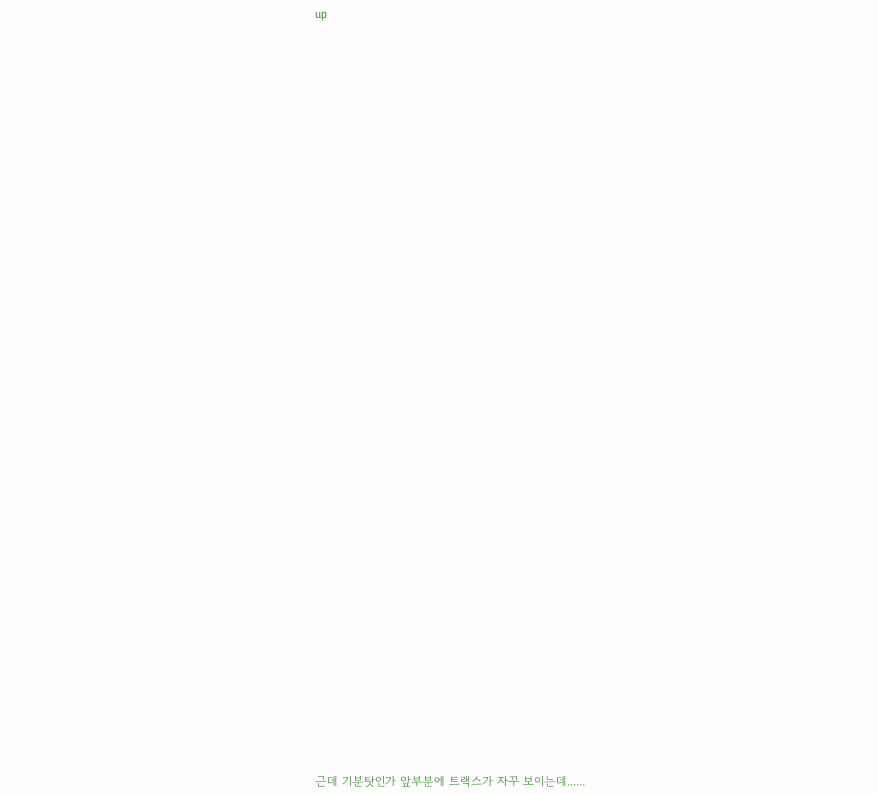up















































근데 기분탓인가 앞부분에 트랙스가 자꾸 보이는데......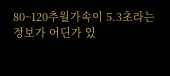80~120추월가속이 5.3초라는 정보가 어딘가 있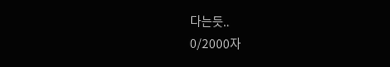다는듯..
0/2000자